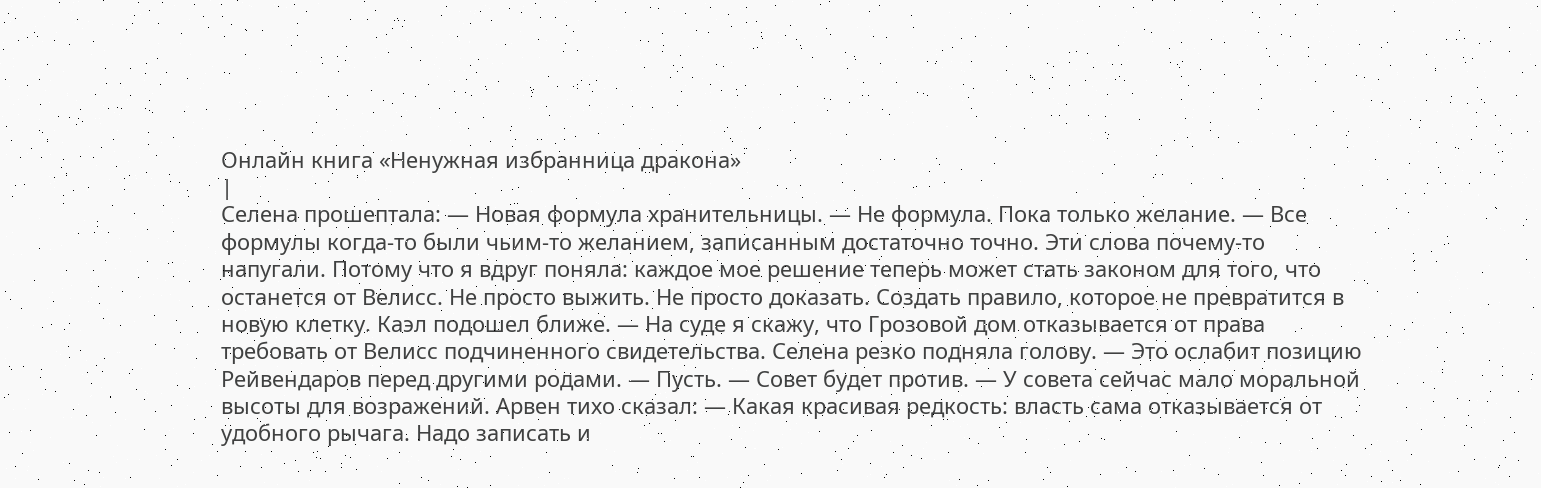Онлайн книга «Ненужная избранница дракона»
|
Селена прошептала: — Новая формула хранительницы. — Не формула. Пока только желание. — Все формулы когда-то были чьим-то желанием, записанным достаточно точно. Эти слова почему-то напугали. Потому что я вдруг поняла: каждое мое решение теперь может стать законом для того, что останется от Велисс. Не просто выжить. Не просто доказать. Создать правило, которое не превратится в новую клетку. Каэл подошел ближе. — На суде я скажу, что Грозовой дом отказывается от права требовать от Велисс подчиненного свидетельства. Селена резко подняла голову. — Это ослабит позицию Рейвендаров перед другими родами. — Пусть. — Совет будет против. — У совета сейчас мало моральной высоты для возражений. Арвен тихо сказал: — Какая красивая редкость: власть сама отказывается от удобного рычага. Надо записать и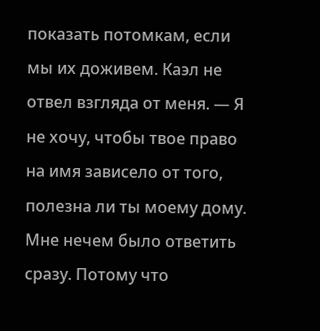показать потомкам, если мы их доживем. Каэл не отвел взгляда от меня. — Я не хочу, чтобы твое право на имя зависело от того, полезна ли ты моему дому. Мне нечем было ответить сразу. Потому что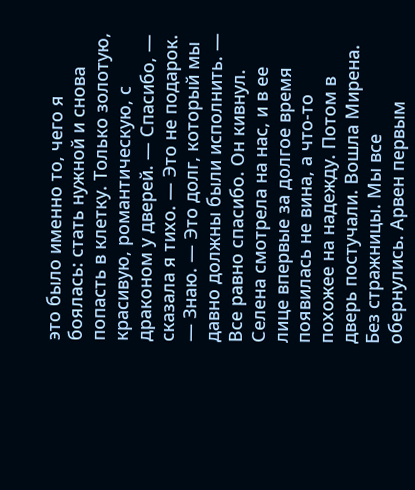это было именно то, чего я боялась: стать нужной и снова попасть в клетку. Только золотую, красивую, романтическую, с драконом у дверей. — Спасибо, — сказала я тихо. — Это не подарок. — Знаю. — Это долг, который мы давно должны были исполнить. — Все равно спасибо. Он кивнул. Селена смотрела на нас, и в ее лице впервые за долгое время появилась не вина, а что-то похожее на надежду. Потом в дверь постучали. Вошла Мирена. Без стражницы. Мы все обернулись. Арвен первым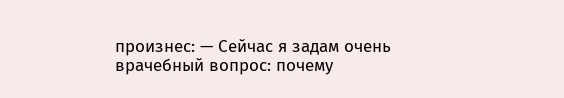произнес: — Сейчас я задам очень врачебный вопрос: почему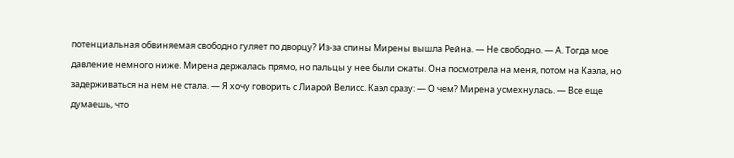потенциальная обвиняемая свободно гуляет по дворцу? Из-за спины Мирены вышла Рейна. — Не свободно. — А. Тогда мое давление немного ниже. Мирена держалась прямо, но пальцы у нее были сжаты. Она посмотрела на меня, потом на Каэла, но задерживаться на нем не стала. — Я хочу говорить с Лиарой Велисс. Каэл сразу: — О чем? Мирена усмехнулась. — Все еще думаешь, что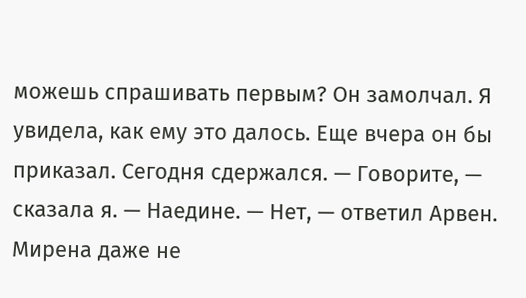можешь спрашивать первым? Он замолчал. Я увидела, как ему это далось. Еще вчера он бы приказал. Сегодня сдержался. — Говорите, — сказала я. — Наедине. — Нет, — ответил Арвен. Мирена даже не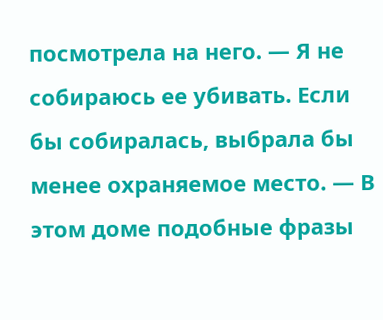посмотрела на него. — Я не собираюсь ее убивать. Если бы собиралась, выбрала бы менее охраняемое место. — В этом доме подобные фразы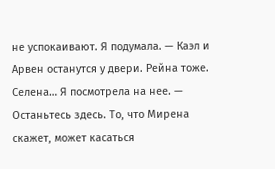не успокаивают. Я подумала. — Каэл и Арвен останутся у двери. Рейна тоже. Селена… Я посмотрела на нее. — Останьтесь здесь. То, что Мирена скажет, может касаться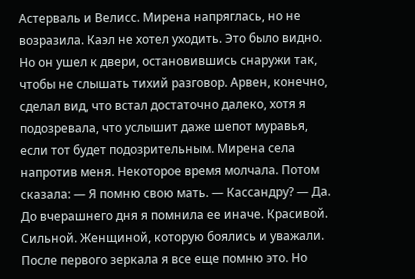Астерваль и Велисс. Мирена напряглась, но не возразила. Каэл не хотел уходить. Это было видно. Но он ушел к двери, остановившись снаружи так, чтобы не слышать тихий разговор. Арвен, конечно, сделал вид, что встал достаточно далеко, хотя я подозревала, что услышит даже шепот муравья, если тот будет подозрительным. Мирена села напротив меня. Некоторое время молчала. Потом сказала: — Я помню свою мать. — Кассандру? — Да. До вчерашнего дня я помнила ее иначе. Красивой. Сильной. Женщиной, которую боялись и уважали. После первого зеркала я все еще помню это. Но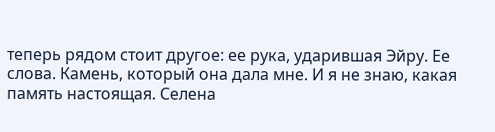теперь рядом стоит другое: ее рука, ударившая Эйру. Ее слова. Камень, который она дала мне. И я не знаю, какая память настоящая. Селена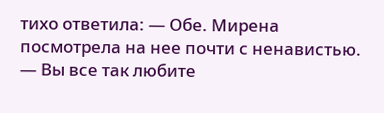тихо ответила: — Обе. Мирена посмотрела на нее почти с ненавистью. — Вы все так любите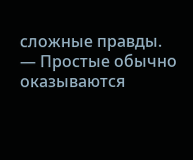сложные правды. — Простые обычно оказываются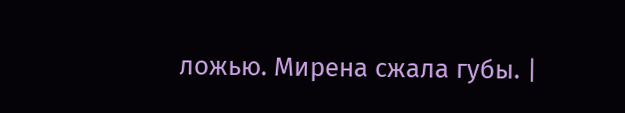ложью. Мирена сжала губы. |